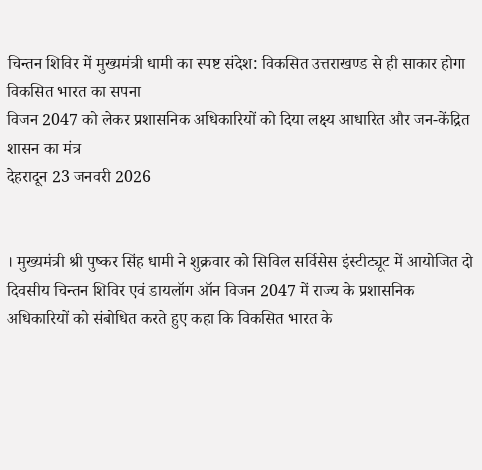चिन्तन शिविर में मुख्यमंत्री धामी का स्पष्ट संदेश: विकसित उत्तराखण्ड से ही साकार होगा विकसित भारत का सपना
विजन 2047 को लेकर प्रशासनिक अधिकारियों को दिया लक्ष्य आधारित और जन-केंद्रित शासन का मंत्र
देहरादून 23 जनवरी 2026


। मुख्यमंत्री श्री पुष्कर सिंह धामी ने शुक्रवार को सिविल सर्विसेस इंस्टीट्यूट में आयोजित दो दिवसीय चिन्तन शिविर एवं डायलॉग ऑन विजन 2047 में राज्य के प्रशासनिक अधिकारियों को संबोधित करते हुए कहा कि विकसित भारत के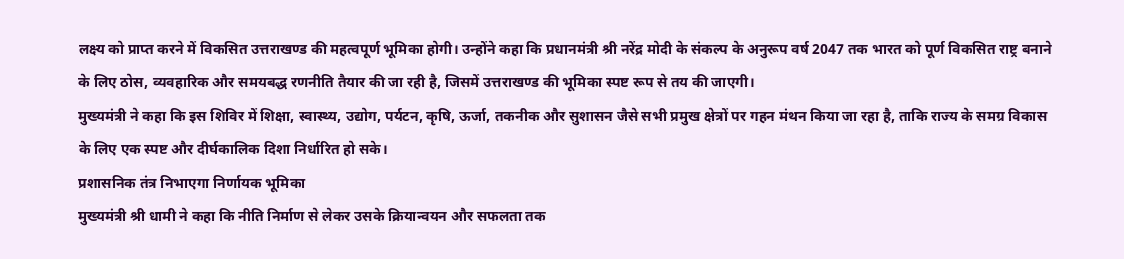लक्ष्य को प्राप्त करने में विकसित उत्तराखण्ड की महत्वपूर्ण भूमिका होगी। उन्होंने कहा कि प्रधानमंत्री श्री नरेंद्र मोदी के संकल्प के अनुरूप वर्ष 2047 तक भारत को पूर्ण विकसित राष्ट्र बनाने के लिए ठोस, व्यवहारिक और समयबद्ध रणनीति तैयार की जा रही है, जिसमें उत्तराखण्ड की भूमिका स्पष्ट रूप से तय की जाएगी।
मुख्यमंत्री ने कहा कि इस शिविर में शिक्षा, स्वास्थ्य, उद्योग, पर्यटन, कृषि, ऊर्जा, तकनीक और सुशासन जैसे सभी प्रमुख क्षेत्रों पर गहन मंथन किया जा रहा है, ताकि राज्य के समग्र विकास के लिए एक स्पष्ट और दीर्घकालिक दिशा निर्धारित हो सके।
प्रशासनिक तंत्र निभाएगा निर्णायक भूमिका
मुख्यमंत्री श्री धामी ने कहा कि नीति निर्माण से लेकर उसके क्रियान्वयन और सफलता तक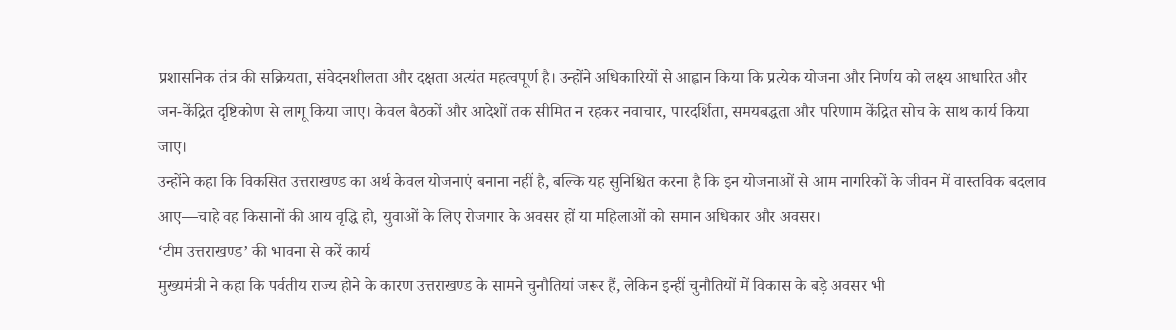प्रशासनिक तंत्र की सक्रियता, संवेदनशीलता और दक्षता अत्यंत महत्वपूर्ण है। उन्होंने अधिकारियों से आह्वान किया कि प्रत्येक योजना और निर्णय को लक्ष्य आधारित और जन-केंद्रित दृष्टिकोण से लागू किया जाए। केवल बैठकों और आदेशों तक सीमित न रहकर नवाचार, पारदर्शिता, समयबद्धता और परिणाम केंद्रित सोच के साथ कार्य किया जाए।
उन्होंने कहा कि विकसित उत्तराखण्ड का अर्थ केवल योजनाएं बनाना नहीं है, बल्कि यह सुनिश्चित करना है कि इन योजनाओं से आम नागरिकों के जीवन में वास्तविक बदलाव आए—चाहे वह किसानों की आय वृद्धि हो, युवाओं के लिए रोजगार के अवसर हों या महिलाओं को समान अधिकार और अवसर।
‘टीम उत्तराखण्ड’ की भावना से करें कार्य
मुख्यमंत्री ने कहा कि पर्वतीय राज्य होने के कारण उत्तराखण्ड के सामने चुनौतियां जरूर हैं, लेकिन इन्हीं चुनौतियों में विकास के बड़े अवसर भी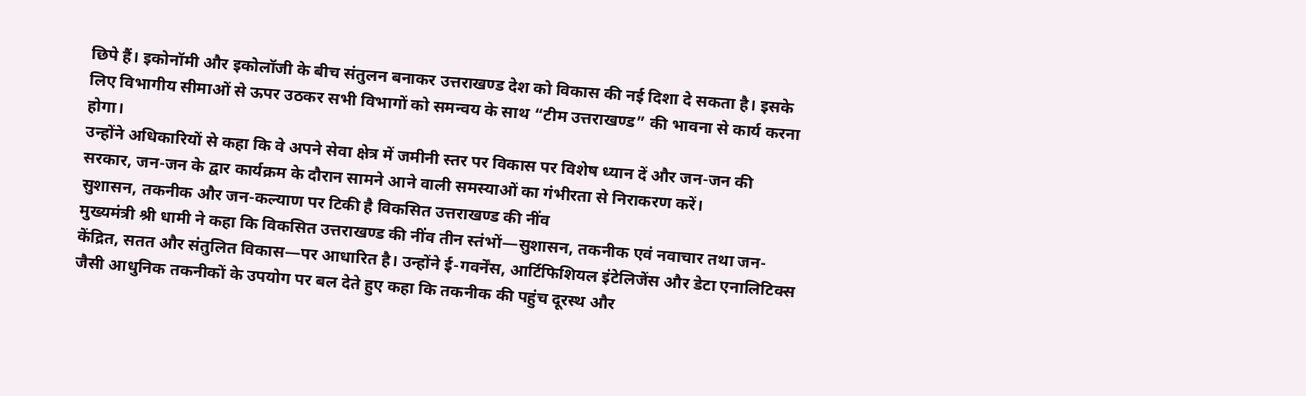छिपे हैं। इकोनॉमी और इकोलॉजी के बीच संतुलन बनाकर उत्तराखण्ड देश को विकास की नई दिशा दे सकता है। इसके लिए विभागीय सीमाओं से ऊपर उठकर सभी विभागों को समन्वय के साथ “टीम उत्तराखण्ड” की भावना से कार्य करना होगा।
उन्होंने अधिकारियों से कहा कि वे अपने सेवा क्षेत्र में जमीनी स्तर पर विकास पर विशेष ध्यान दें और जन-जन की सरकार, जन-जन के द्वार कार्यक्रम के दौरान सामने आने वाली समस्याओं का गंभीरता से निराकरण करें।
सुशासन, तकनीक और जन-कल्याण पर टिकी है विकसित उत्तराखण्ड की नींव
मुख्यमंत्री श्री धामी ने कहा कि विकसित उत्तराखण्ड की नींव तीन स्तंभों—सुशासन, तकनीक एवं नवाचार तथा जन-केंद्रित, सतत और संतुलित विकास—पर आधारित है। उन्होंने ई-गवर्नेंस, आर्टिफिशियल इंटेलिजेंस और डेटा एनालिटिक्स जैसी आधुनिक तकनीकों के उपयोग पर बल देते हुए कहा कि तकनीक की पहुंच दूरस्थ और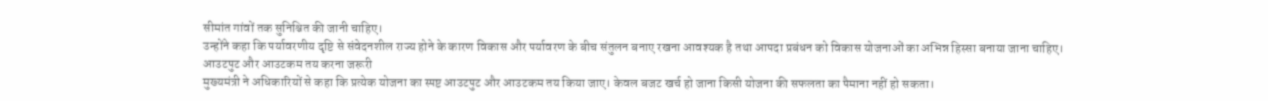सीमांत गांवों तक सुनिश्चित की जानी चाहिए।
उन्होंने कहा कि पर्यावरणीय दृष्टि से संवेदनशील राज्य होने के कारण विकास और पर्यावरण के बीच संतुलन बनाए रखना आवश्यक है तथा आपदा प्रबंधन को विकास योजनाओं का अभिन्न हिस्सा बनाया जाना चाहिए।
आउटपुट और आउटकम तय करना जरूरी
मुख्यमंत्री ने अधिकारियों से कहा कि प्रत्येक योजना का स्पष्ट आउटपुट और आउटकम तय किया जाए। केवल बजट खर्च हो जाना किसी योजना की सफलता का पैमाना नहीं हो सकता।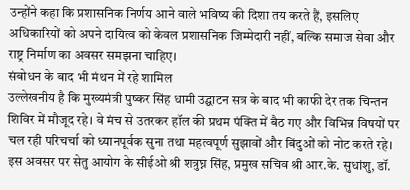उन्होंने कहा कि प्रशासनिक निर्णय आने वाले भविष्य की दिशा तय करते हैं, इसलिए अधिकारियों को अपने दायित्व को केवल प्रशासनिक जिम्मेदारी नहीं, बल्कि समाज सेवा और राष्ट्र निर्माण का अवसर समझना चाहिए।
संबोधन के बाद भी मंथन में रहे शामिल
उल्लेखनीय है कि मुख्यमंत्री पुष्कर सिंह धामी उद्घाटन सत्र के बाद भी काफी देर तक चिन्तन शिविर में मौजूद रहे। वे मंच से उतरकर हॉल की प्रथम पंक्ति में बैठ गए और विभिन्न विषयों पर चल रही परिचर्चा को ध्यानपूर्वक सुना तथा महत्वपूर्ण सुझावों और बिंदुओं को नोट करते रहे।
इस अवसर पर सेतु आयोग के सीईओ श्री शत्रुघ्न सिंह, प्रमुख सचिव श्री आर.के. सुधांशु, डॉ.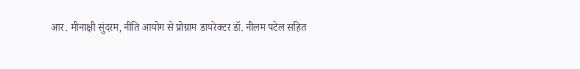आर. मीनाक्षी सुंदरम, नीति आयोग से प्रोग्राम डायरेक्टर डॉ. नीलम पटेल सहित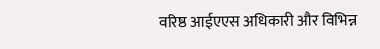वरिष्ठ आईएएस अधिकारी और विभिन्न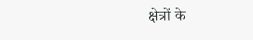क्षेत्रों के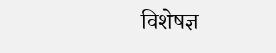विशेषज्ञ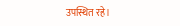उपस्थित रहे।